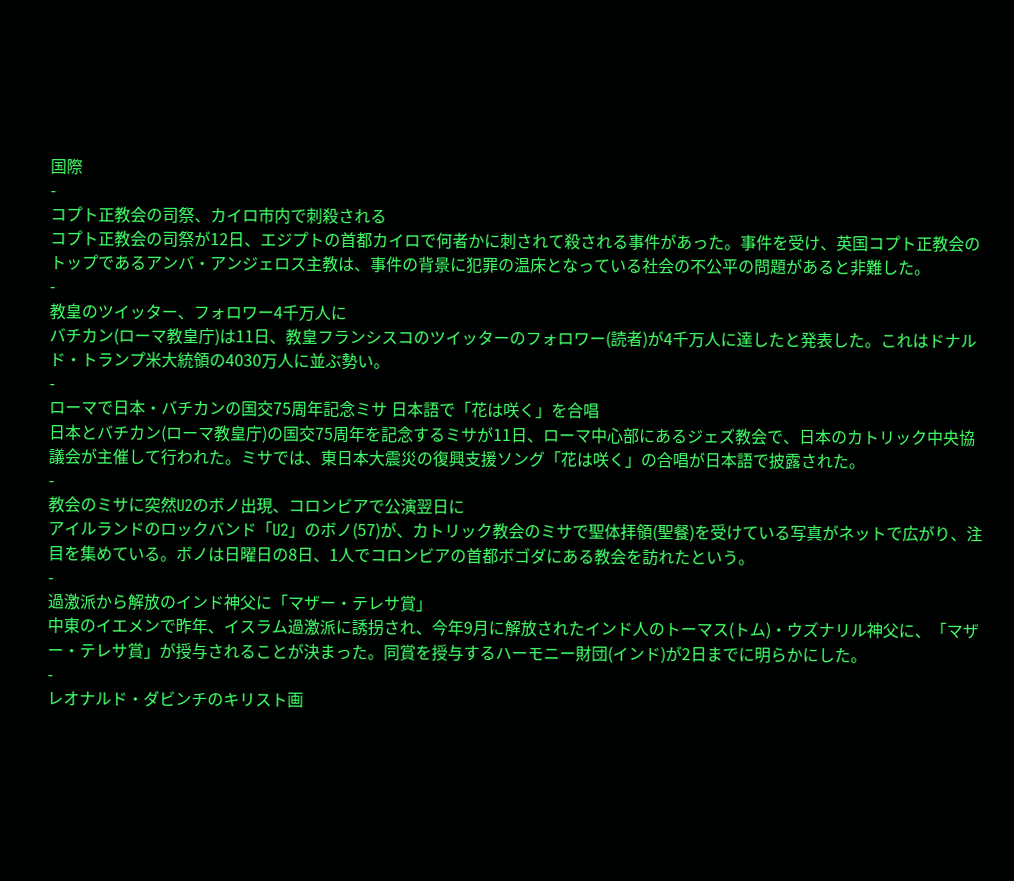国際
-
コプト正教会の司祭、カイロ市内で刺殺される
コプト正教会の司祭が12日、エジプトの首都カイロで何者かに刺されて殺される事件があった。事件を受け、英国コプト正教会のトップであるアンバ・アンジェロス主教は、事件の背景に犯罪の温床となっている社会の不公平の問題があると非難した。
-
教皇のツイッター、フォロワー4千万人に
バチカン(ローマ教皇庁)は11日、教皇フランシスコのツイッターのフォロワー(読者)が4千万人に達したと発表した。これはドナルド・トランプ米大統領の4030万人に並ぶ勢い。
-
ローマで日本・バチカンの国交75周年記念ミサ 日本語で「花は咲く」を合唱
日本とバチカン(ローマ教皇庁)の国交75周年を記念するミサが11日、ローマ中心部にあるジェズ教会で、日本のカトリック中央協議会が主催して行われた。ミサでは、東日本大震災の復興支援ソング「花は咲く」の合唱が日本語で披露された。
-
教会のミサに突然U2のボノ出現、コロンビアで公演翌日に
アイルランドのロックバンド「U2」のボノ(57)が、カトリック教会のミサで聖体拝領(聖餐)を受けている写真がネットで広がり、注目を集めている。ボノは日曜日の8日、1人でコロンビアの首都ボゴダにある教会を訪れたという。
-
過激派から解放のインド神父に「マザー・テレサ賞」
中東のイエメンで昨年、イスラム過激派に誘拐され、今年9月に解放されたインド人のトーマス(トム)・ウズナリル神父に、「マザー・テレサ賞」が授与されることが決まった。同賞を授与するハーモニー財団(インド)が2日までに明らかにした。
-
レオナルド・ダビンチのキリスト画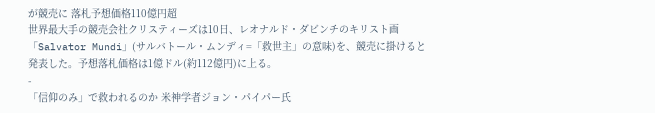が競売に 落札予想価格110億円超
世界最大手の競売会社クリスティーズは10日、レオナルド・ダビンチのキリスト画「Salvator Mundi」(サルバトール・ムンディ=「救世主」の意味)を、競売に掛けると発表した。予想落札価格は1億ドル(約112億円)に上る。
-
「信仰のみ」で救われるのか 米神学者ジョン・パイパー氏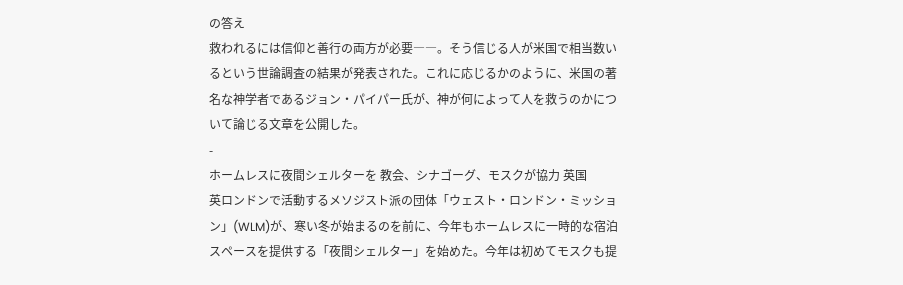の答え
救われるには信仰と善行の両方が必要――。そう信じる人が米国で相当数いるという世論調査の結果が発表された。これに応じるかのように、米国の著名な神学者であるジョン・パイパー氏が、神が何によって人を救うのかについて論じる文章を公開した。
-
ホームレスに夜間シェルターを 教会、シナゴーグ、モスクが協力 英国
英ロンドンで活動するメソジスト派の団体「ウェスト・ロンドン・ミッション」(WLM)が、寒い冬が始まるのを前に、今年もホームレスに一時的な宿泊スペースを提供する「夜間シェルター」を始めた。今年は初めてモスクも提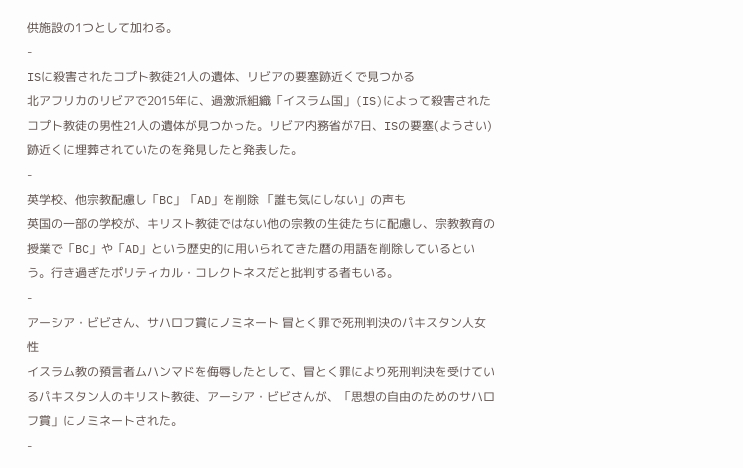供施設の1つとして加わる。
-
ISに殺害されたコプト教徒21人の遺体、リビアの要塞跡近くで見つかる
北アフリカのリビアで2015年に、過激派組織「イスラム国」(IS)によって殺害されたコプト教徒の男性21人の遺体が見つかった。リビア内務省が7日、ISの要塞(ようさい)跡近くに埋葬されていたのを発見したと発表した。
-
英学校、他宗教配慮し「BC」「AD」を削除 「誰も気にしない」の声も
英国の一部の学校が、キリスト教徒ではない他の宗教の生徒たちに配慮し、宗教教育の授業で「BC」や「AD」という歴史的に用いられてきた暦の用語を削除しているという。行き過ぎたポリティカル・コレクトネスだと批判する者もいる。
-
アーシア・ビビさん、サハロフ賞にノミネート 冒とく罪で死刑判決のパキスタン人女性
イスラム教の預言者ムハンマドを侮辱したとして、冒とく罪により死刑判決を受けているパキスタン人のキリスト教徒、アーシア・ビビさんが、「思想の自由のためのサハロフ賞」にノミネートされた。
-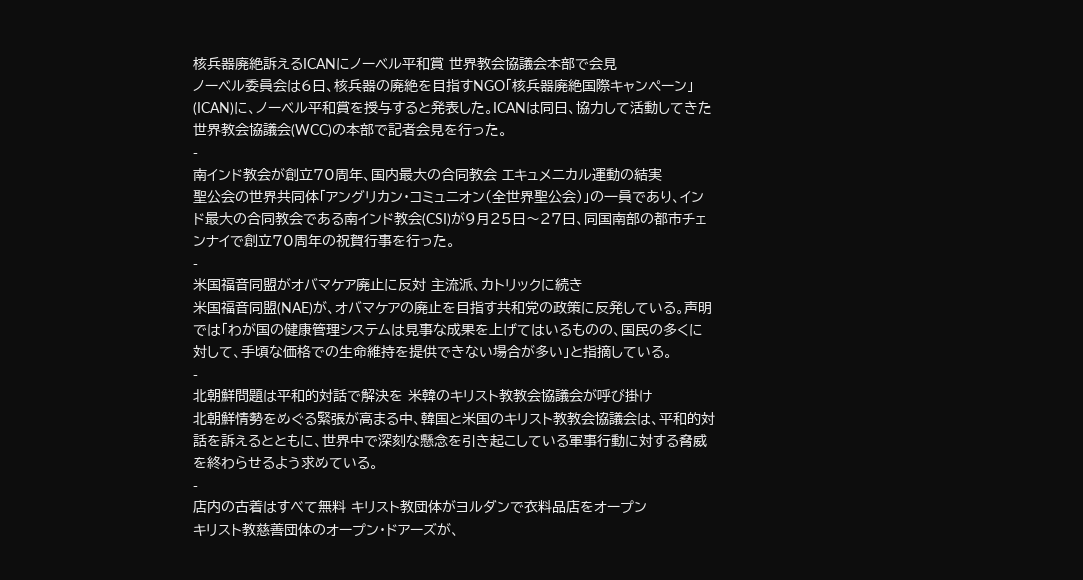核兵器廃絶訴えるICANにノーベル平和賞 世界教会協議会本部で会見
ノーベル委員会は6日、核兵器の廃絶を目指すNGO「核兵器廃絶国際キャンペーン」(ICAN)に、ノーベル平和賞を授与すると発表した。ICANは同日、協力して活動してきた世界教会協議会(WCC)の本部で記者会見を行った。
-
南インド教会が創立70周年、国内最大の合同教会 エキュメニカル運動の結実
聖公会の世界共同体「アングリカン・コミュニオン(全世界聖公会)」の一員であり、インド最大の合同教会である南インド教会(CSI)が9月25日〜27日、同国南部の都市チェンナイで創立70周年の祝賀行事を行った。
-
米国福音同盟がオバマケア廃止に反対 主流派、カトリックに続き
米国福音同盟(NAE)が、オバマケアの廃止を目指す共和党の政策に反発している。声明では「わが国の健康管理システムは見事な成果を上げてはいるものの、国民の多くに対して、手頃な価格での生命維持を提供できない場合が多い」と指摘している。
-
北朝鮮問題は平和的対話で解決を 米韓のキリスト教教会協議会が呼び掛け
北朝鮮情勢をめぐる緊張が高まる中、韓国と米国のキリスト教教会協議会は、平和的対話を訴えるとともに、世界中で深刻な懸念を引き起こしている軍事行動に対する脅威を終わらせるよう求めている。
-
店内の古着はすべて無料 キリスト教団体がヨルダンで衣料品店をオープン
キリスト教慈善団体のオープン・ドアーズが、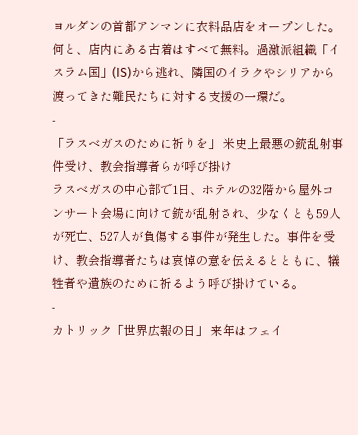ヨルダンの首都アンマンに衣料品店をオープンした。何と、店内にある古着はすべて無料。過激派組織「イスラム国」(IS)から逃れ、隣国のイラクやシリアから渡ってきた難民たちに対する支援の一環だ。
-
「ラスベガスのために祈りを」 米史上最悪の銃乱射事件受け、教会指導者らが呼び掛け
ラスベガスの中心部で1日、ホテルの32階から屋外コンサート会場に向けて銃が乱射され、少なくとも59人が死亡、527人が負傷する事件が発生した。事件を受け、教会指導者たちは哀悼の意を伝えるとともに、犠牲者や遺族のために祈るよう呼び掛けている。
-
カトリック「世界広報の日」 来年はフェイ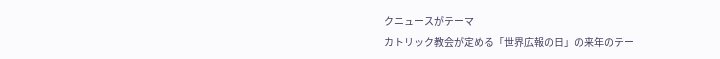クニュースがテーマ
カトリック教会が定める「世界広報の日」の来年のテー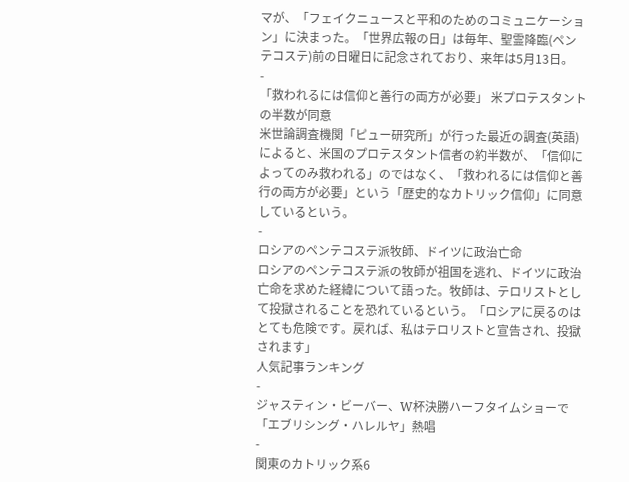マが、「フェイクニュースと平和のためのコミュニケーション」に決まった。「世界広報の日」は毎年、聖霊降臨(ペンテコステ)前の日曜日に記念されており、来年は5月13日。
-
「救われるには信仰と善行の両方が必要」 米プロテスタントの半数が同意
米世論調査機関「ピュー研究所」が行った最近の調査(英語)によると、米国のプロテスタント信者の約半数が、「信仰によってのみ救われる」のではなく、「救われるには信仰と善行の両方が必要」という「歴史的なカトリック信仰」に同意しているという。
-
ロシアのペンテコステ派牧師、ドイツに政治亡命
ロシアのペンテコステ派の牧師が祖国を逃れ、ドイツに政治亡命を求めた経緯について語った。牧師は、テロリストとして投獄されることを恐れているという。「ロシアに戻るのはとても危険です。戻れば、私はテロリストと宣告され、投獄されます」
人気記事ランキング
-
ジャスティン・ビーバー、W杯決勝ハーフタイムショーで「エブリシング・ハレルヤ」熱唱
-
関東のカトリック系6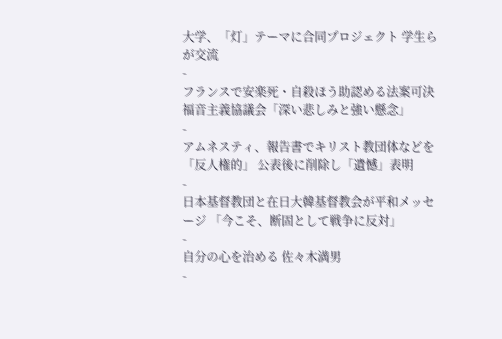大学、「灯」テーマに合同プロジェクト 学生らが交流
-
フランスで安楽死・自殺ほう助認める法案可決 福音主義協議会「深い悲しみと強い懸念」
-
アムネスティ、報告書でキリスト教団体などを「反人権的」 公表後に削除し「遺憾」表明
-
日本基督教団と在日大韓基督教会が平和メッセージ 「今こそ、断固として戦争に反対」
-
自分の心を治める 佐々木満男
-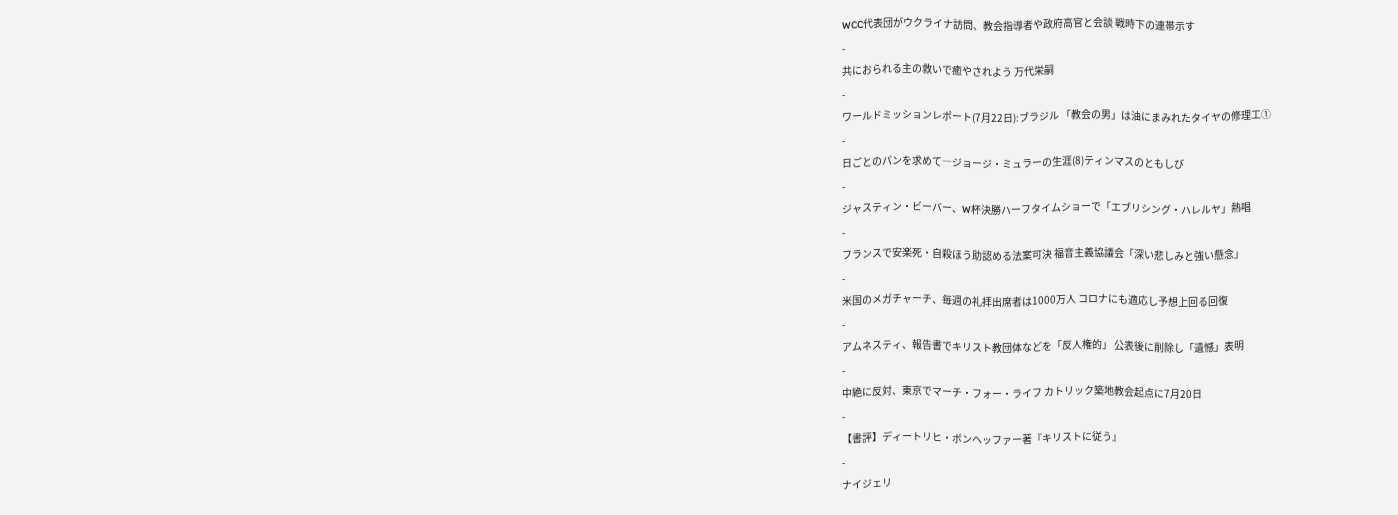WCC代表団がウクライナ訪問、教会指導者や政府高官と会談 戦時下の連帯示す
-
共におられる主の救いで癒やされよう 万代栄嗣
-
ワールドミッションレポート(7月22日):ブラジル 「教会の男」は油にまみれたタイヤの修理工①
-
日ごとのパンを求めて―ジョージ・ミュラーの生涯(8)ティンマスのともしび
-
ジャスティン・ビーバー、W杯決勝ハーフタイムショーで「エブリシング・ハレルヤ」熱唱
-
フランスで安楽死・自殺ほう助認める法案可決 福音主義協議会「深い悲しみと強い懸念」
-
米国のメガチャーチ、毎週の礼拝出席者は1000万人 コロナにも適応し予想上回る回復
-
アムネスティ、報告書でキリスト教団体などを「反人権的」 公表後に削除し「遺憾」表明
-
中絶に反対、東京でマーチ・フォー・ライフ カトリック築地教会起点に7月20日
-
【書評】ディートリヒ・ボンヘッファー著『キリストに従う』
-
ナイジェリ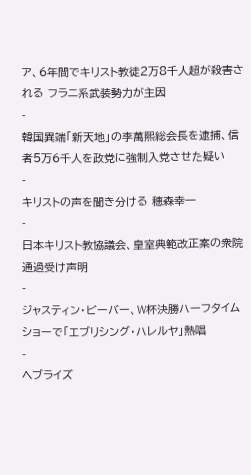ア、6年間でキリスト教徒2万8千人超が殺害される フラニ系武装勢力が主因
-
韓国異端「新天地」の李萬熙総会長を逮捕、信者5万6千人を政党に強制入党させた疑い
-
キリストの声を聞き分ける 穂森幸一
-
日本キリスト教協議会、皇室典範改正案の衆院通過受け声明
-
ジャスティン・ビーバー、W杯決勝ハーフタイムショーで「エブリシング・ハレルヤ」熱唱
-
ヘブライズ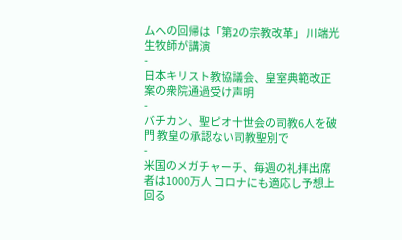ムへの回帰は「第2の宗教改革」 川端光生牧師が講演
-
日本キリスト教協議会、皇室典範改正案の衆院通過受け声明
-
バチカン、聖ピオ十世会の司教6人を破門 教皇の承認ない司教聖別で
-
米国のメガチャーチ、毎週の礼拝出席者は1000万人 コロナにも適応し予想上回る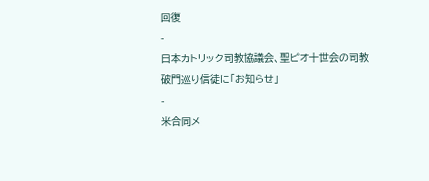回復
-
日本カトリック司教協議会、聖ピオ十世会の司教破門巡り信徒に「お知らせ」
-
米合同メ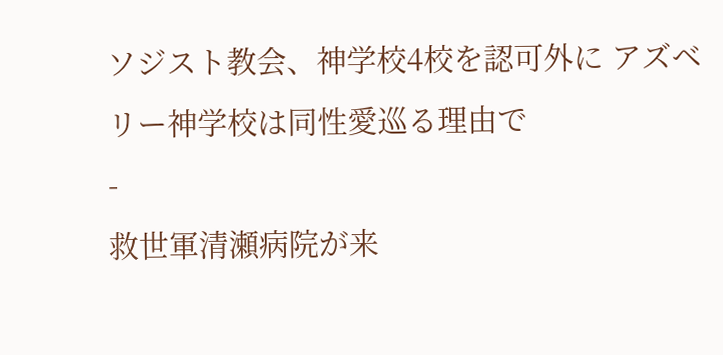ソジスト教会、神学校4校を認可外に アズベリー神学校は同性愛巡る理由で
-
救世軍清瀬病院が来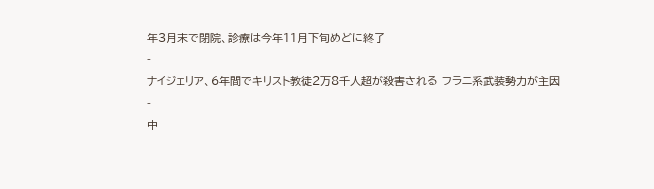年3月末で閉院、診療は今年11月下旬めどに終了
-
ナイジェリア、6年間でキリスト教徒2万8千人超が殺害される フラニ系武装勢力が主因
-
中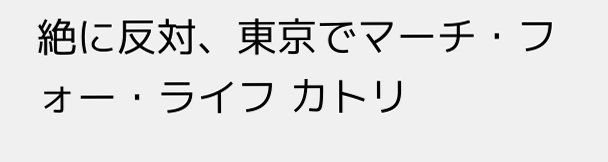絶に反対、東京でマーチ・フォー・ライフ カトリ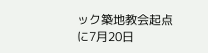ック築地教会起点に7月20日